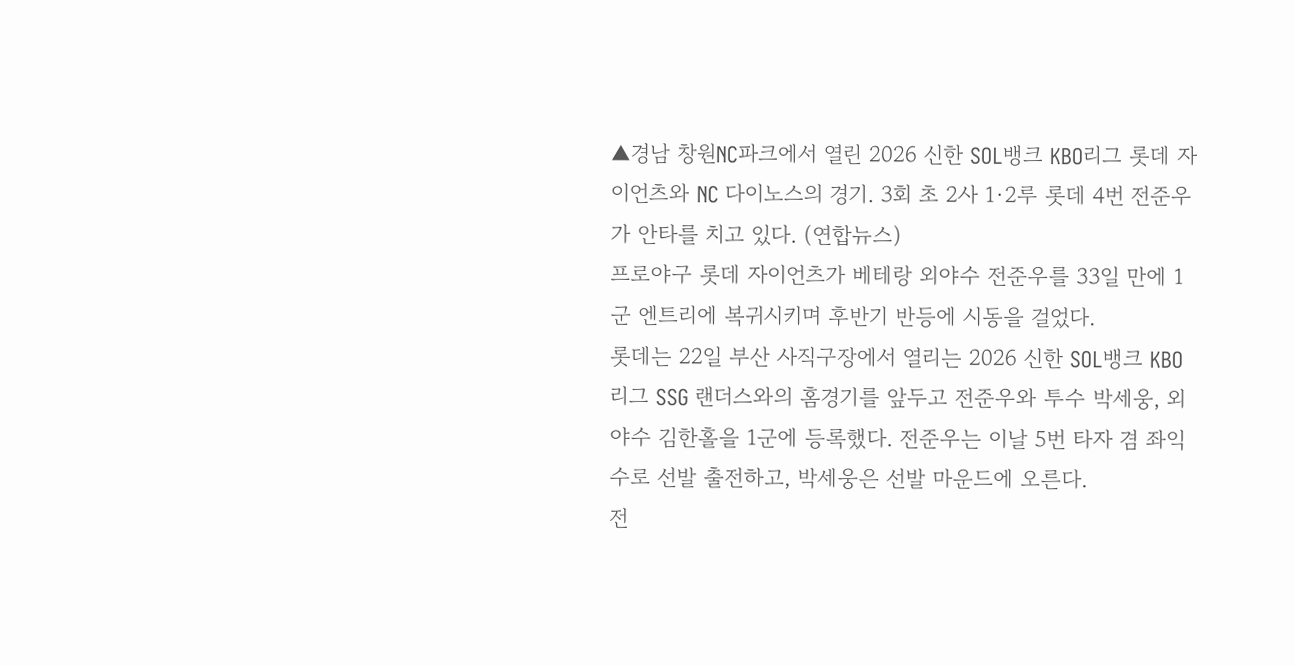▲경남 창원NC파크에서 열린 2026 신한 SOL뱅크 KBO리그 롯데 자이언츠와 NC 다이노스의 경기. 3회 초 2사 1·2루 롯데 4번 전준우가 안타를 치고 있다. (연합뉴스)
프로야구 롯데 자이언츠가 베테랑 외야수 전준우를 33일 만에 1군 엔트리에 복귀시키며 후반기 반등에 시동을 걸었다.
롯데는 22일 부산 사직구장에서 열리는 2026 신한 SOL뱅크 KBO리그 SSG 랜더스와의 홈경기를 앞두고 전준우와 투수 박세웅, 외야수 김한홀을 1군에 등록했다. 전준우는 이날 5번 타자 겸 좌익수로 선발 출전하고, 박세웅은 선발 마운드에 오른다.
전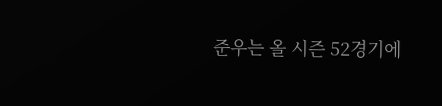준우는 올 시즌 52경기에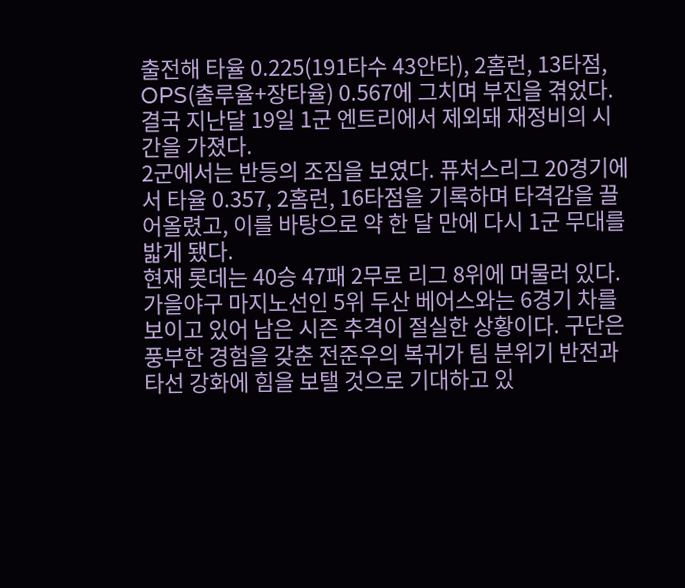출전해 타율 0.225(191타수 43안타), 2홈런, 13타점, OPS(출루율+장타율) 0.567에 그치며 부진을 겪었다. 결국 지난달 19일 1군 엔트리에서 제외돼 재정비의 시간을 가졌다.
2군에서는 반등의 조짐을 보였다. 퓨처스리그 20경기에서 타율 0.357, 2홈런, 16타점을 기록하며 타격감을 끌어올렸고, 이를 바탕으로 약 한 달 만에 다시 1군 무대를 밟게 됐다.
현재 롯데는 40승 47패 2무로 리그 8위에 머물러 있다. 가을야구 마지노선인 5위 두산 베어스와는 6경기 차를 보이고 있어 남은 시즌 추격이 절실한 상황이다. 구단은 풍부한 경험을 갖춘 전준우의 복귀가 팀 분위기 반전과 타선 강화에 힘을 보탤 것으로 기대하고 있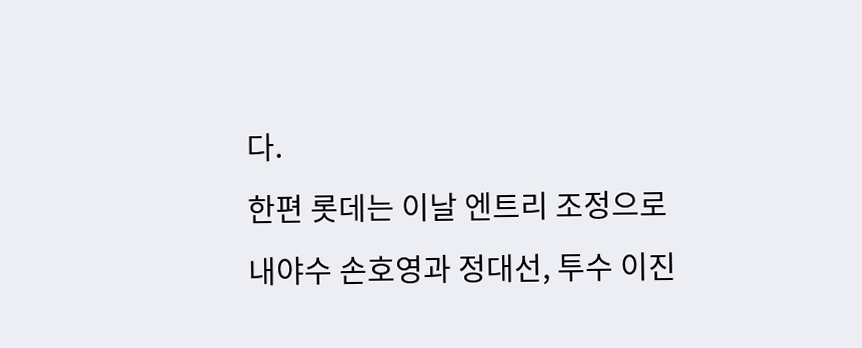다.
한편 롯데는 이날 엔트리 조정으로 내야수 손호영과 정대선, 투수 이진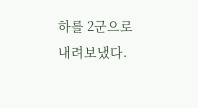하를 2군으로 내려보냈다.